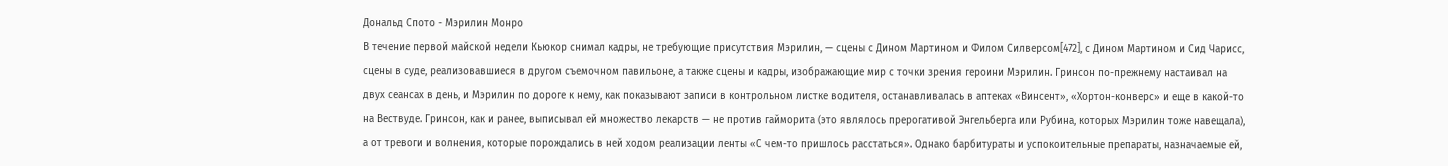Дональд Спото - Мэрилин Монро
В течение первой майской недели Кьюкор снимал кадры, не требующие присутствия Мэрилин, — сцены с Дином Мартином и Филом Силверсом[472], с Дином Мартином и Сид Чарисс, сцены в суде, реализовавшиеся в другом съемочном павильоне, а также сцены и кадры, изображающие мир с точки зрения героини Мэрилин. Гринсон по-прежнему настаивал на двух сеансах в день, и Мэрилин по дороге к нему, как показывают записи в контрольном листке водителя, останавливалась в аптеках «Винсент», «Хортон-конверс» и еще в какой-то на Вествуде. Гринсон, как и ранее, выписывал ей множество лекарств — не против гайморита (это являлось прерогативой Энгельберга или Рубина, которых Мэрилин тоже навещала), а от тревоги и волнения, которые порождались в ней ходом реализации ленты «С чем-то пришлось расстаться». Однако барбитураты и успокоительные препараты, назначаемые ей,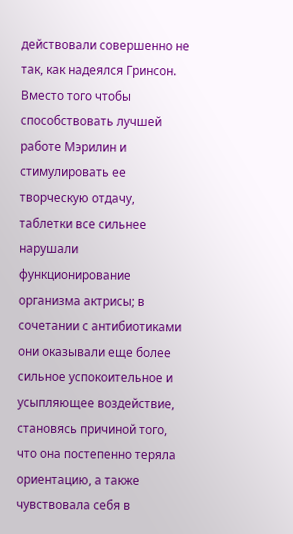действовали совершенно не так, как надеялся Гринсон. Вместо того чтобы способствовать лучшей работе Мэрилин и стимулировать ее творческую отдачу, таблетки все сильнее нарушали функционирование организма актрисы; в сочетании с антибиотиками они оказывали еще более сильное успокоительное и усыпляющее воздействие, становясь причиной того, что она постепенно теряла ориентацию, а также чувствовала себя в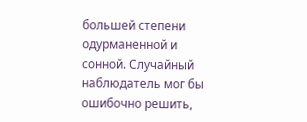большей степени одурманенной и сонной. Случайный наблюдатель мог бы ошибочно решить,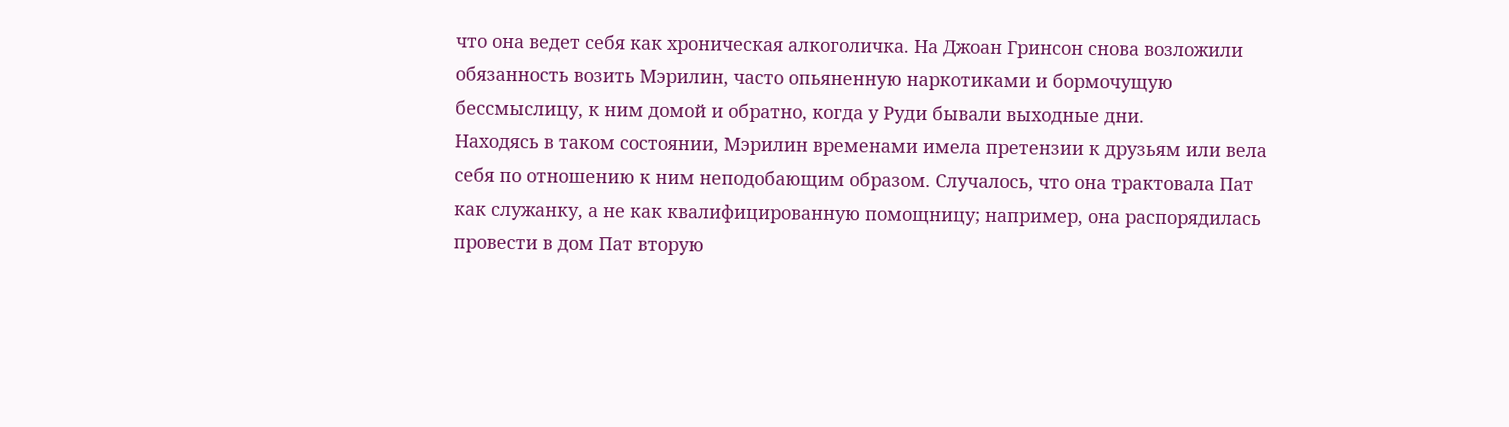что она ведет себя как хроническая алкоголичка. На Джоан Гринсон снова возложили обязанность возить Мэрилин, часто опьяненную наркотиками и бормочущую бессмыслицу, к ним домой и обратно, когда у Руди бывали выходные дни.
Находясь в таком состоянии, Мэрилин временами имела претензии к друзьям или вела себя по отношению к ним неподобающим образом. Случалось, что она трактовала Пат как служанку, а не как квалифицированную помощницу; например, она распорядилась провести в дом Пат вторую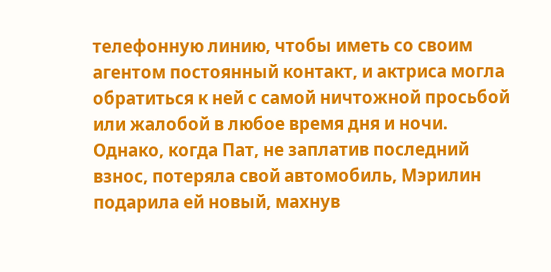телефонную линию, чтобы иметь со своим агентом постоянный контакт, и актриса могла обратиться к ней с самой ничтожной просьбой или жалобой в любое время дня и ночи. Однако, когда Пат, не заплатив последний взнос, потеряла свой автомобиль, Мэрилин подарила ей новый, махнув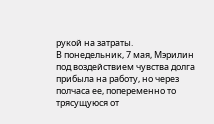рукой на затраты.
В понедельник, 7 мая, Мэрилин под воздействием чувства долга прибыла на работу, но через полчаса ее, попеременно то трясущуюся от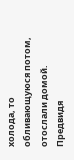холода, то обливающуюся потом, отослали домой. Предвидя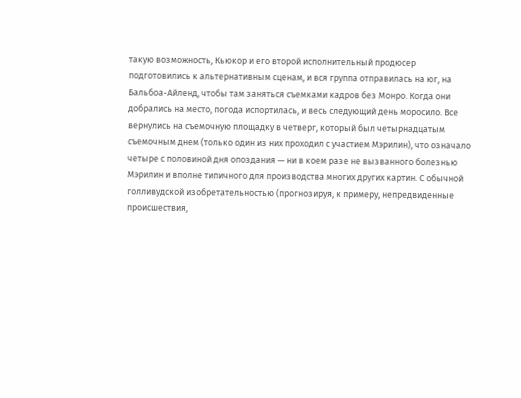такую возможность, Кьюкор и его второй исполнительный продюсер подготовились к альтернативным сценам, и вся группа отправилась на юг, на Бальбоа-Айленд, чтобы там заняться съемками кадров без Монро. Когда они добрались на место, погода испортилась, и весь следующий день моросило. Все вернулись на съемочную площадку в четверг, который был четырнадцатым съемочным днем (только один из них проходил с участием Мэрилин), что означало четыре с половиной дня опоздания — ни в коем разе не вызванного болезнью Мэрилин и вполне типичного для производства многих других картин. С обычной голливудской изобретательностью (прогнозируя, к примеру, непредвиденные происшествия,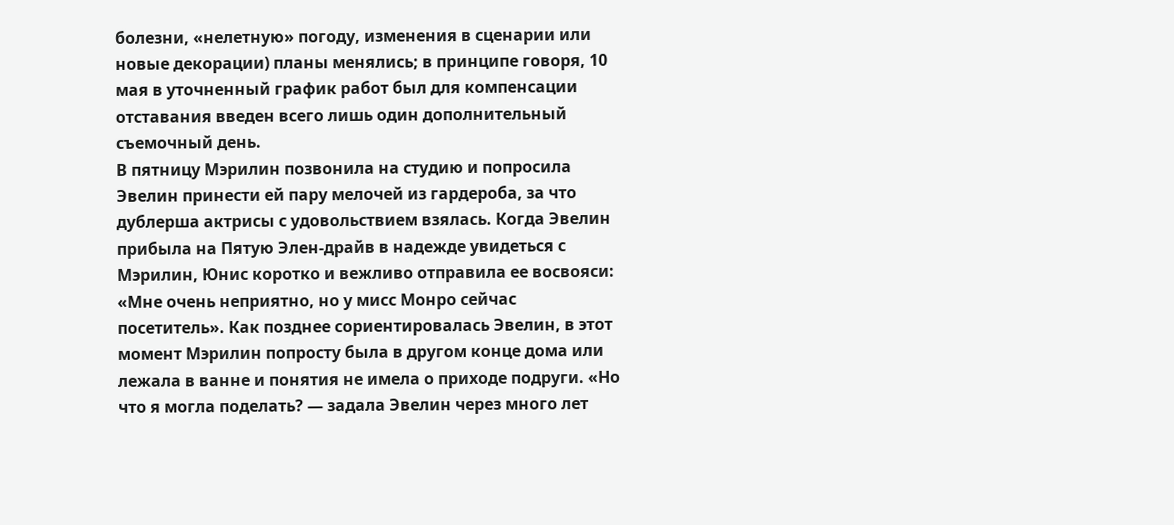болезни, «нелетную» погоду, изменения в сценарии или новые декорации) планы менялись; в принципе говоря, 10 мая в уточненный график работ был для компенсации отставания введен всего лишь один дополнительный съемочный день.
В пятницу Мэрилин позвонила на студию и попросила Эвелин принести ей пару мелочей из гардероба, за что дублерша актрисы с удовольствием взялась. Когда Эвелин прибыла на Пятую Элен-драйв в надежде увидеться с Мэрилин, Юнис коротко и вежливо отправила ее восвояси: «Мне очень неприятно, но у мисс Монро сейчас посетитель». Как позднее сориентировалась Эвелин, в этот момент Мэрилин попросту была в другом конце дома или лежала в ванне и понятия не имела о приходе подруги. «Но что я могла поделать? — задала Эвелин через много лет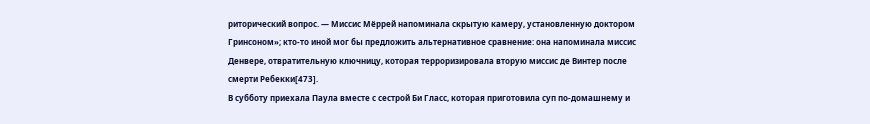риторический вопрос. — Миссис Мёррей напоминала скрытую камеру, установленную доктором Гринсоном»; кто-то иной мог бы предложить альтернативное сравнение: она напоминала миссис Денвере, отвратительную ключницу, которая терроризировала вторую миссис де Винтер после смерти Ребекки[473].
В субботу приехала Паула вместе с сестрой Би Гласс, которая приготовила суп по-домашнему и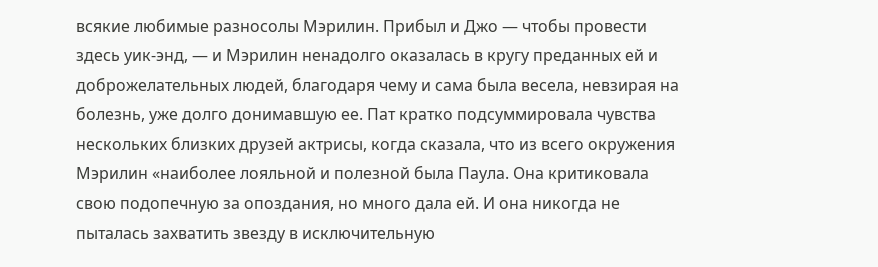всякие любимые разносолы Мэрилин. Прибыл и Джо — чтобы провести здесь уик-энд, — и Мэрилин ненадолго оказалась в кругу преданных ей и доброжелательных людей, благодаря чему и сама была весела, невзирая на болезнь, уже долго донимавшую ее. Пат кратко подсуммировала чувства нескольких близких друзей актрисы, когда сказала, что из всего окружения Мэрилин «наиболее лояльной и полезной была Паула. Она критиковала свою подопечную за опоздания, но много дала ей. И она никогда не пыталась захватить звезду в исключительную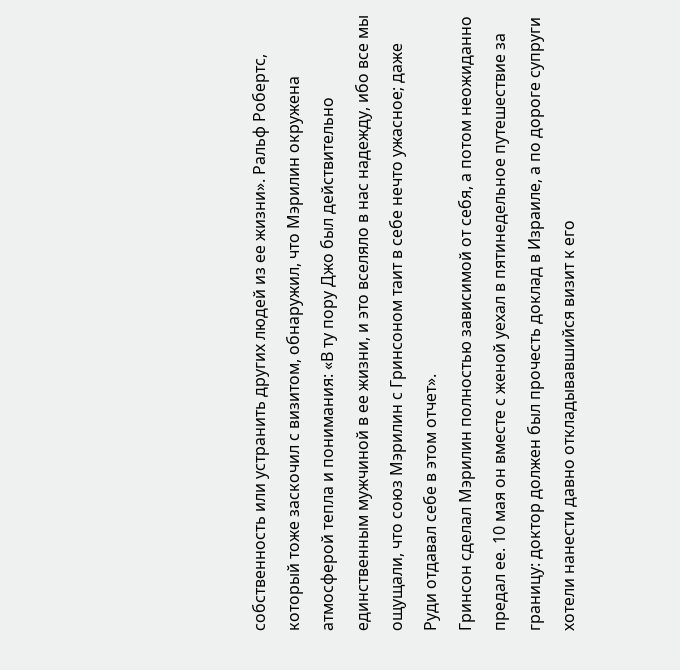собственность или устранить других людей из ее жизни». Ральф Робертс, который тоже заскочил с визитом, обнаружил, что Мэрилин окружена атмосферой тепла и понимания: «В ту пору Джо был действительно единственным мужчиной в ее жизни, и это вселяло в нас надежду, ибо все мы ощущали, что союз Мэрилин с Гринсоном таит в себе нечто ужасное; даже Руди отдавал себе в этом отчет».
Гринсон сделал Мэрилин полностью зависимой от себя, а потом неожиданно предал ее. 10 мая он вместе с женой уехал в пятинедельное путешествие за границу: доктор должен был прочесть доклад в Израиле, а по дороге супруги хотели нанести давно откладывавшийся визит к его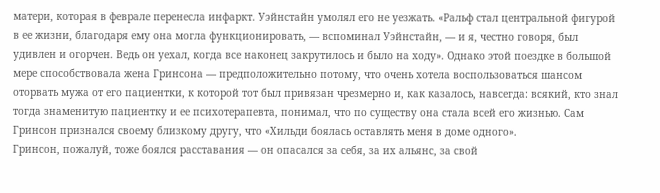матери, которая в феврале перенесла инфаркт. Уэйнстайн умолял его не уезжать. «Ральф стал центральной фигурой в ее жизни, благодаря ему она могла функционировать, — вспоминал Уэйнстайн, — и я, честно говоря, был удивлен и огорчен. Ведь он уехал, когда все наконец закрутилось и было на ходу». Однако этой поездке в большой мере способствовала жена Гринсона — предположительно потому, что очень хотела воспользоваться шансом оторвать мужа от его пациентки, к которой тот был привязан чрезмерно и, как казалось, навсегда: всякий, кто знал тогда знаменитую пациентку и ее психотерапевта, понимал, что по существу она стала всей его жизнью. Сам Гринсон признался своему близкому другу, что «Хильди боялась оставлять меня в доме одного».
Гринсон, пожалуй, тоже боялся расставания — он опасался за себя, за их альянс, за свой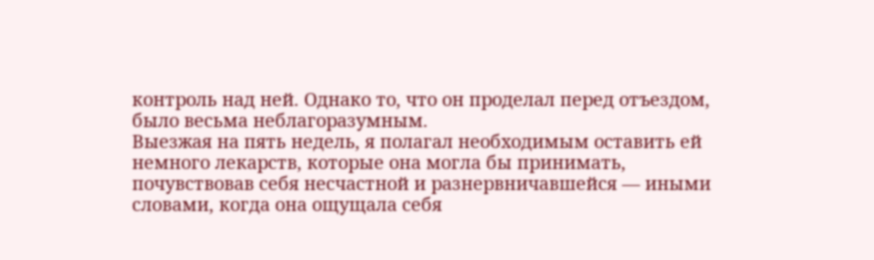контроль над ней. Однако то, что он проделал перед отъездом, было весьма неблагоразумным.
Выезжая на пять недель, я полагал необходимым оставить ей немного лекарств, которые она могла бы принимать, почувствовав себя несчастной и разнервничавшейся — иными словами, когда она ощущала себя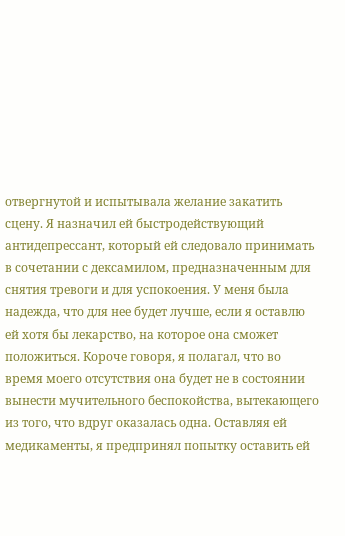отвергнутой и испытывала желание закатить сцену. Я назначил ей быстродействующий антидепрессант, который ей следовало принимать в сочетании с дексамилом, предназначенным для снятия тревоги и для успокоения. У меня была надежда, что для нее будет лучше, если я оставлю ей хотя бы лекарство, на которое она сможет положиться. Короче говоря, я полагал, что во время моего отсутствия она будет не в состоянии вынести мучительного беспокойства, вытекающего из того, что вдруг оказалась одна. Оставляя ей медикаменты, я предпринял попытку оставить ей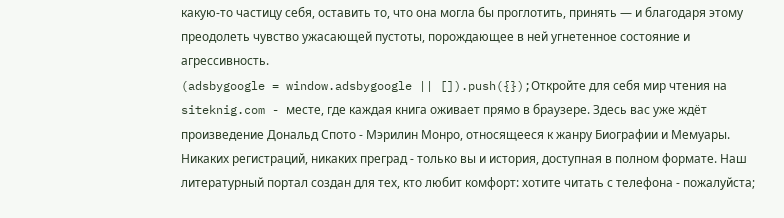какую-то частицу себя, оставить то, что она могла бы проглотить, принять — и благодаря этому преодолеть чувство ужасающей пустоты, порождающее в ней угнетенное состояние и агрессивность.
(adsbygoogle = window.adsbygoogle || []).push({});Откройте для себя мир чтения на siteknig.com - месте, где каждая книга оживает прямо в браузере. Здесь вас уже ждёт произведение Дональд Спото - Мэрилин Монро, относящееся к жанру Биографии и Мемуары. Никаких регистраций, никаких преград - только вы и история, доступная в полном формате. Наш литературный портал создан для тех, кто любит комфорт: хотите читать с телефона - пожалуйста;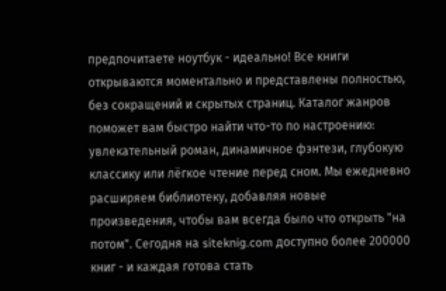предпочитаете ноутбук - идеально! Все книги открываются моментально и представлены полностью, без сокращений и скрытых страниц. Каталог жанров поможет вам быстро найти что-то по настроению: увлекательный роман, динамичное фэнтези, глубокую классику или лёгкое чтение перед сном. Мы ежедневно расширяем библиотеку, добавляя новые произведения, чтобы вам всегда было что открыть "на потом". Сегодня на siteknig.com доступно более 200000 книг - и каждая готова стать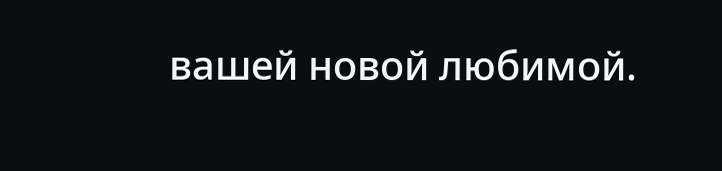вашей новой любимой.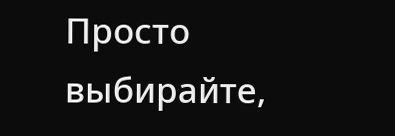Просто выбирайте,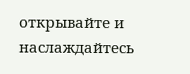открывайте и наслаждайтесь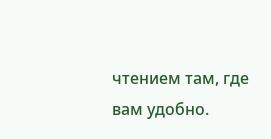чтением там, где вам удобно.